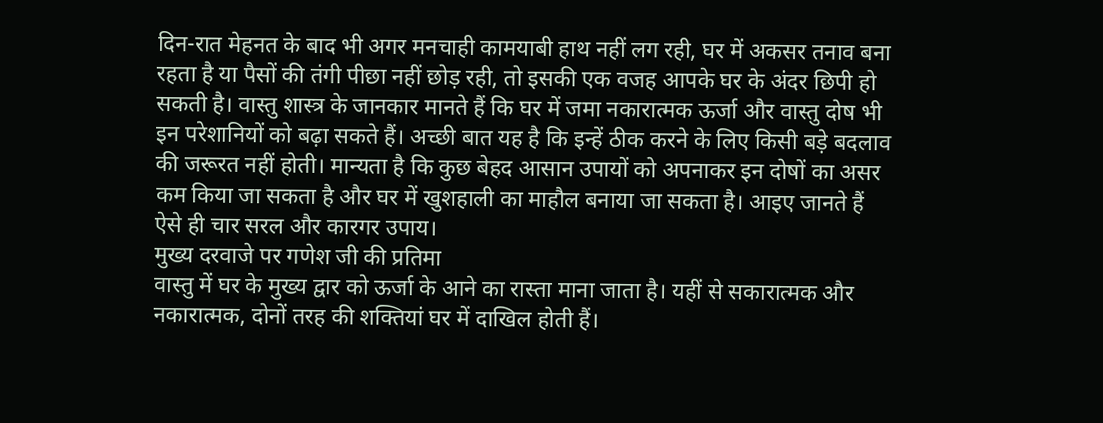दिन-रात मेहनत के बाद भी अगर मनचाही कामयाबी हाथ नहीं लग रही, घर में अकसर तनाव बना रहता है या पैसों की तंगी पीछा नहीं छोड़ रही, तो इसकी एक वजह आपके घर के अंदर छिपी हो सकती है। वास्तु शास्त्र के जानकार मानते हैं कि घर में जमा नकारात्मक ऊर्जा और वास्तु दोष भी इन परेशानियों को बढ़ा सकते हैं। अच्छी बात यह है कि इन्हें ठीक करने के लिए किसी बड़े बदलाव की जरूरत नहीं होती। मान्यता है कि कुछ बेहद आसान उपायों को अपनाकर इन दोषों का असर कम किया जा सकता है और घर में खुशहाली का माहौल बनाया जा सकता है। आइए जानते हैं ऐसे ही चार सरल और कारगर उपाय।
मुख्य दरवाजे पर गणेश जी की प्रतिमा
वास्तु में घर के मुख्य द्वार को ऊर्जा के आने का रास्ता माना जाता है। यहीं से सकारात्मक और नकारात्मक, दोनों तरह की शक्तियां घर में दाखिल होती हैं।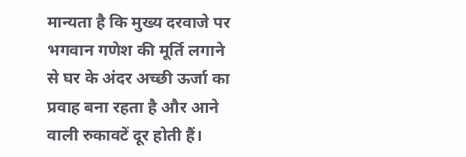मान्यता है कि मुख्य दरवाजे पर भगवान गणेश की मूर्ति लगाने से घर के अंदर अच्छी ऊर्जा का प्रवाह बना रहता है और आने वाली रुकावटें दूर होती हैं।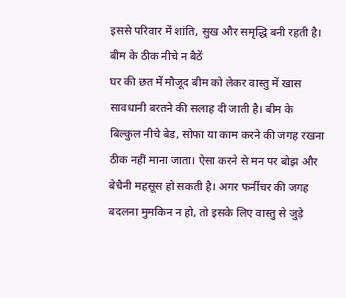इससे परिवार में शांति, सुख और समृद्धि बनी रहती है।
बीम के ठीक नीचे न बैठें
घर की छत में मौजूद बीम को लेकर वास्तु में खास सावधानी बरतने की सलाह दी जाती है। बीम के बिल्कुल नीचे बेड, सोफा या काम करने की जगह रखना ठीक नहीं माना जाता। ऐसा करने से मन पर बोझ और बेचैनी महसूस हो सकती है। अगर फर्नीचर की जगह बदलना मुमकिन न हो, तो इसके लिए वास्तु से जुड़े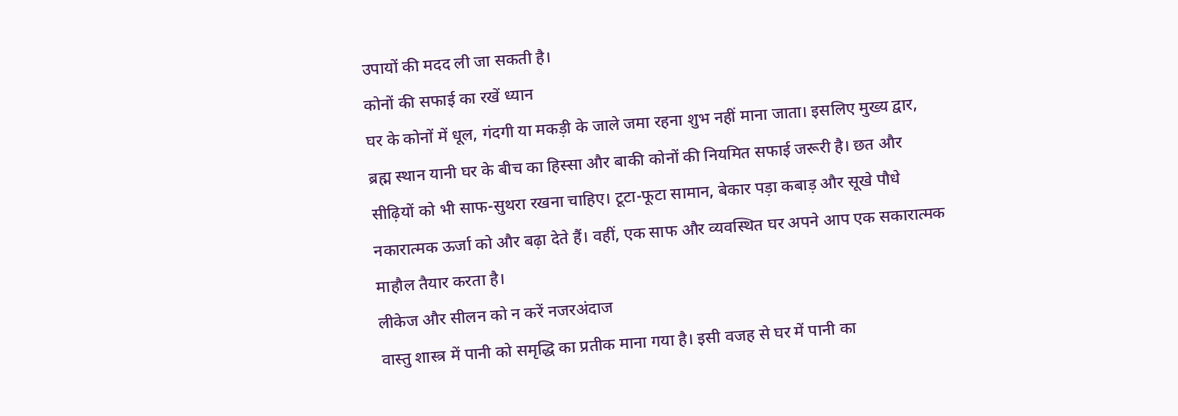उपायों की मदद ली जा सकती है।
कोनों की सफाई का रखें ध्यान
घर के कोनों में धूल, गंदगी या मकड़ी के जाले जमा रहना शुभ नहीं माना जाता। इसलिए मुख्य द्वार, ब्रह्म स्थान यानी घर के बीच का हिस्सा और बाकी कोनों की नियमित सफाई जरूरी है। छत और सीढ़ियों को भी साफ-सुथरा रखना चाहिए। टूटा-फूटा सामान, बेकार पड़ा कबाड़ और सूखे पौधे नकारात्मक ऊर्जा को और बढ़ा देते हैं। वहीं, एक साफ और व्यवस्थित घर अपने आप एक सकारात्मक माहौल तैयार करता है।
लीकेज और सीलन को न करें नजरअंदाज
वास्तु शास्त्र में पानी को समृद्धि का प्रतीक माना गया है। इसी वजह से घर में पानी का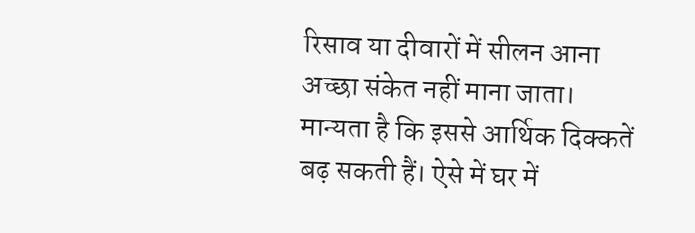रिसाव या दीवारों में सीलन आना अच्छा संकेत नहीं माना जाता। मान्यता है कि इससे आर्थिक दिक्कतें बढ़ सकती हैं। ऐसे में घर में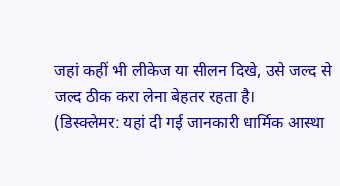जहां कहीं भी लीकेज या सीलन दिखे, उसे जल्द से जल्द ठीक करा लेना बेहतर रहता है।
(डिस्क्लेमर: यहां दी गई जानकारी धार्मिक आस्था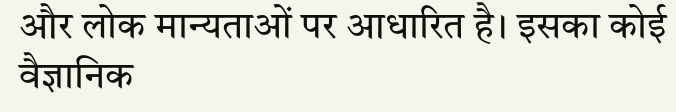और लोक मान्यताओं पर आधारित है। इसका कोई वैज्ञानिक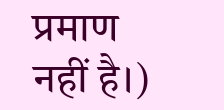प्रमाण नहीं है।)